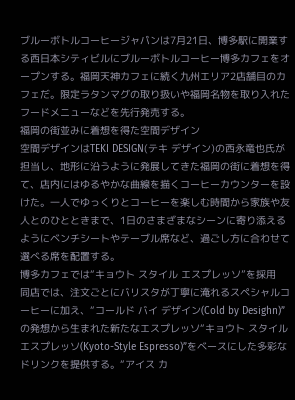ブルーボトルコーヒージャパンは7月21日、博多駅に開業する西日本シティビルにブルーボトルコーヒー博多カフェをオープンする。福岡天神カフェに続く九州エリア2店舗目のカフェだ。限定ラタンマグの取り扱いや福岡名物を取り入れたフードメニューなどを先行発売する。
福岡の街並みに着想を得た空間デザイン
空間デザインはTEKI DESIGN(テキ デザイン)の西永竜也氏が担当し、地形に沿うように発展してきた福岡の街に着想を得て、店内にはゆるやかな曲線を描くコーヒーカウンターを設けた。一人でゆっくりとコーヒーを楽しむ時間から家族や友人とのひとときまで、1日のさまざまなシーンに寄り添えるようにベンチシートやテーブル席など、過ごし方に合わせて選べる席を配置する。
博多カフェでは“キョウト スタイル エスプレッソ”を採用
同店では、注文ごとにバリスタが丁寧に淹れるスペシャルコーヒーに加え、“コールド バイ デザイン(Cold by Desighn)”の発想から生まれた新たなエスプレッソ“キョウト スタイル エスプレッソ(Kyoto-Style Espresso)”をベースにした多彩なドリンクを提供する。“アイス カ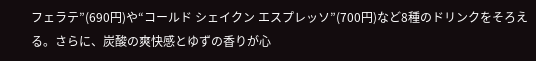フェラテ”(690円)や“コールド シェイクン エスプレッソ”(700円)など8種のドリンクをそろえる。さらに、炭酸の爽快感とゆずの香りが心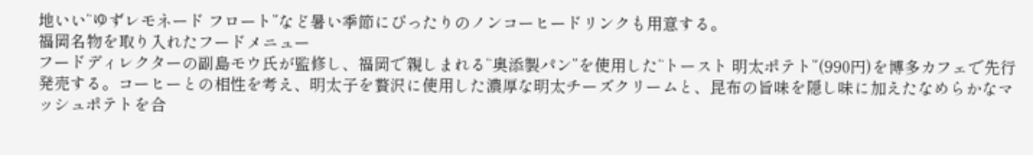地いい“ゆずレモネード フロート”など暑い季節にぴったりのノンコーヒードリンクも用意する。
福岡名物を取り入れたフードメニュー
フードディレクターの副島モウ氏が監修し、福岡で親しまれる“奥添製パン”を使用した“トースト 明太ポテト”(990円)を博多カフェで先行発売する。コーヒーとの相性を考え、明太子を贅沢に使用した濃厚な明太チーズクリームと、昆布の旨味を隠し味に加えたなめらかなマッシュポテトを合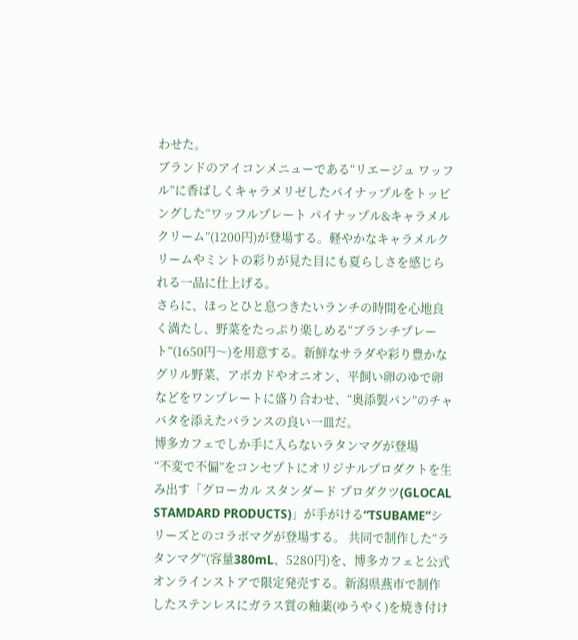わせた。
ブランドのアイコンメニューである“リエージュ ワッフル”に香ばしくキャラメリゼしたパイナップルをトッピングした“ワッフルプレート パイナップル&キャラメルクリーム”(1200円)が登場する。軽やかなキャラメルクリームやミントの彩りが見た目にも夏らしさを感じられる一品に仕上げる。
さらに、ほっとひと息つきたいランチの時間を心地良く満たし、野菜をたっぷり楽しめる“ブランチプレート”(1650円〜)を用意する。新鮮なサラダや彩り豊かなグリル野菜、アボカドやオニオン、平飼い卵のゆで卵などをワンプレートに盛り合わせ、“奥添製パン”のチャバタを添えたバランスの良い一皿だ。
博多カフェでしか手に入らないラタンマグが登場
“不変で不偏”をコンセプトにオリジナルプロダクトを生み出す「グローカル スタンダード プロダクツ(GLOCAL STAMDARD PRODUCTS)」が手がける“TSUBAME”シリーズとのコラボマグが登場する。 共同で制作した“ラタンマグ”(容量380mL、5280円)を、博多カフェと公式オンラインストアで限定発売する。新潟県燕市で制作したステンレスにガラス質の釉薬(ゆうやく)を焼き付け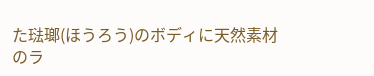た琺瑯(ほうろう)のボディに天然素材のラ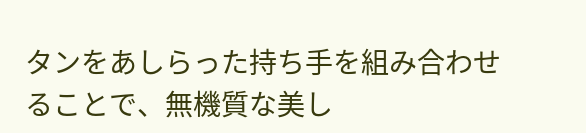タンをあしらった持ち手を組み合わせることで、無機質な美し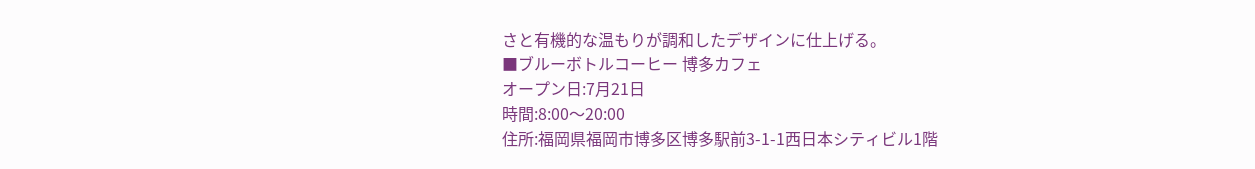さと有機的な温もりが調和したデザインに仕上げる。
■ブルーボトルコーヒー 博多カフェ
オープン日:7月21日
時間:8:00〜20:00
住所:福岡県福岡市博多区博多駅前3-1-1西日本シティビル1階